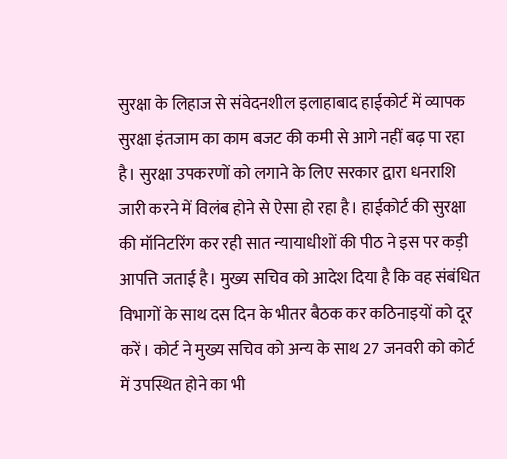सुरक्षा के लिहाज से संवेदनशील इलाहाबाद हाईकोर्ट में व्यापक सुरक्षा इंतजाम का काम बजट की कमी से आगे नहीं बढ़ पा रहा है। सुरक्षा उपकरणों को लगाने के लिए सरकार द्वारा धनराशि जारी करने में विलंब होने से ऐसा हो रहा है। हाईकोर्ट की सुरक्षा की मॉनिटरिंग कर रही सात न्यायाधीशों की पीठ ने इस पर कड़ी आपत्ति जताई है। मुख्य सचिव को आदेश दिया है कि वह संबंधित विभागों के साथ दस दिन के भीतर बैठक कर कठिनाइयों को दूर करें। कोर्ट ने मुख्य सचिव को अन्य के साथ 27 जनवरी को कोर्ट में उपस्थित होने का भी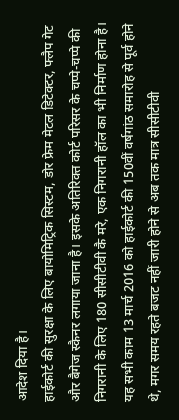आदेश दिया है।
हाईकोर्ट की सुरक्षा के लिए बायोमिट्रिक सिस्टम, डोर फ्रेम मेटल डिटेक्टर, फ्लैप गेट और बैगेज स्कैनर लगाया जाना है। इसके अतिरिक्त कोर्ट परिसर के चप्पे-चप्पे की निगरानी के लिए 180 सीसीटीवी कै मरे, एक निगरानी हॉल का भी निर्माण होना है। यह सभी काम 13 मार्च 2016 को हाईकोर्ट की 150वीं वर्षगांठ समारोह से पूर्व होने थे, मगर समय रहते बजट नहीं जारी होने से अब तक मात्र सीसीटीवी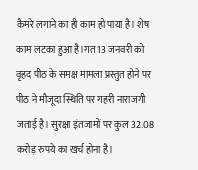कैमरे लगाने का ही काम हो पाया है। शेष काम लटका हुआ है।गत 13 जनवरी को वृहद पीठ के समक्ष मामला प्रस्तुत होने पर पीठ ने मौजूदा स्थिति पर गहरी नाराजगी जताई है। सुरक्षा इंतजामों पर कुल 32.08 करोड़ रुपये का खर्च होना है।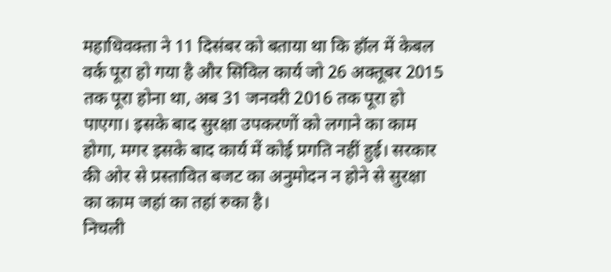महाधिवक्ता ने 11 दिसंबर को बताया था कि हॉल में केबल वर्क पूरा हो गया है और सिविल कार्य जो 26 अक्तूबर 2015 तक पूरा होना था, अब 31 जनवरी 2016 तक पूरा हो पाएगा। इसके बाद सुरक्षा उपकरणों को लगाने का काम होगा, मगर इसके बाद कार्य में कोई प्रगति नहीं हुई। सरकार की ओर से प्रस्तावित बजट का अनुमोदन न होने से सुरक्षा का काम जहां का तहां रुका है।
निचली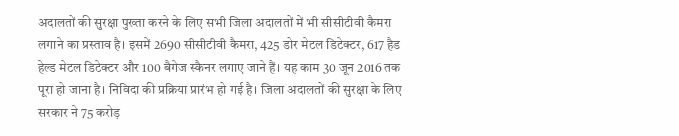अदालतों की सुरक्षा पुख्ता करने के लिए सभी जिला अदालतों में भी सीसीटीवी कैमरा लगाने का प्रस्ताव है। इसमें 2690 सीसीटीवी कैमरा, 425 डोर मेटल डिटेक्टर, 617 हैड हेल्ड मेटल डिटेक्टर और 100 बैगेज स्कैनर लगाए जाने हैं। यह काम 30 जून 2016 तक पूरा हो जाना है। निविदा की प्रक्रिया प्रारंभ हो गई है। जिला अदालतों की सुरक्षा के लिए सरकार ने 75 करोड़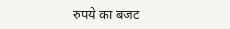रुपये का बजट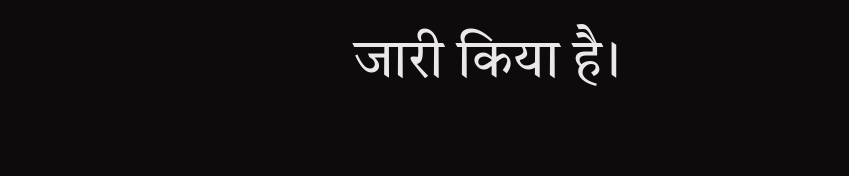जारी किया है।